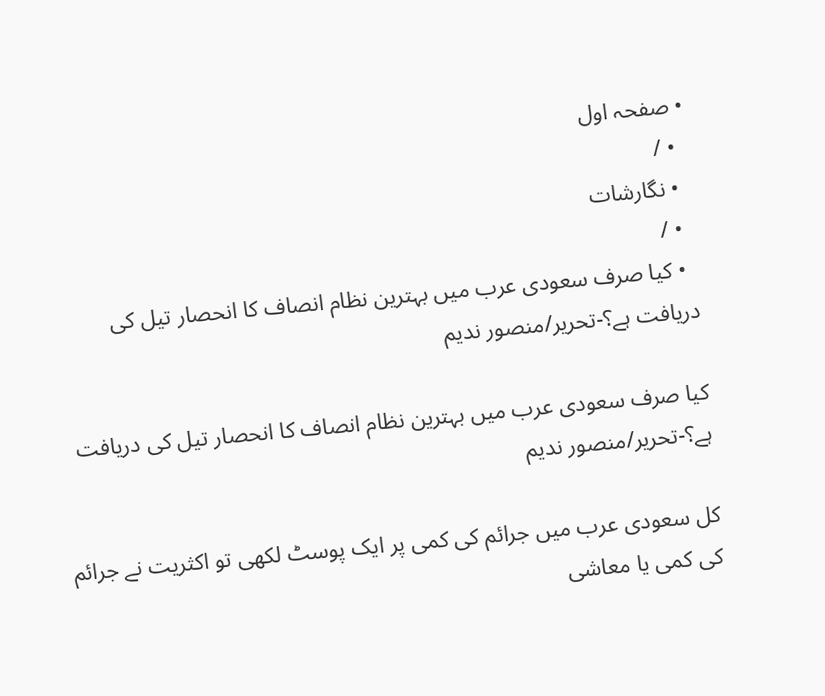• صفحہ اول
  • /
  • نگارشات
  • /
  • کیا صرف سعودی عرب میں بہترین نظام انصاف کا انحصار تیل کی دریافت ہے؟-تحریر/منصور ندیم

کیا صرف سعودی عرب میں بہترین نظام انصاف کا انحصار تیل کی دریافت ہے؟-تحریر/منصور ندیم

کل سعودی عرب میں جرائم کی کمی پر ایک پوسٹ لکھی تو اکثریت نے جرائم کی کمی یا معاشی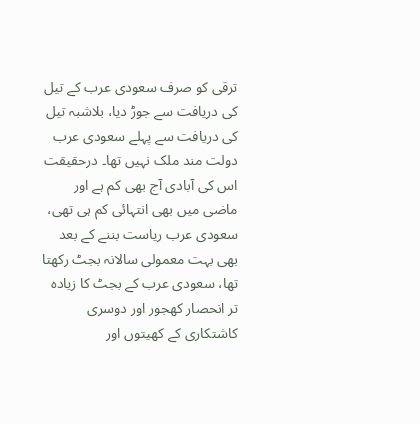ترقی کو صرف سعودی عرب کے تیل کی دریافت سے جوڑ دیا، بلاشبہ تیل کی دریافت سے پہلے سعودی عرب دولت مند ملک نہیں تھا۔ درحقیقت اس کی آبادی آج بھی کم ہے اور ماضی میں بھی انتہائی کم ہی تھی، سعودی عرب ریاست بننے کے بعد بھی بہت معمولی سالانہ بجٹ رکھتا تھا، سعودی عرب کے بجٹ کا زیادہ تر انحصار کھجور اور دوسری کاشتکاری کے کھیتوں اور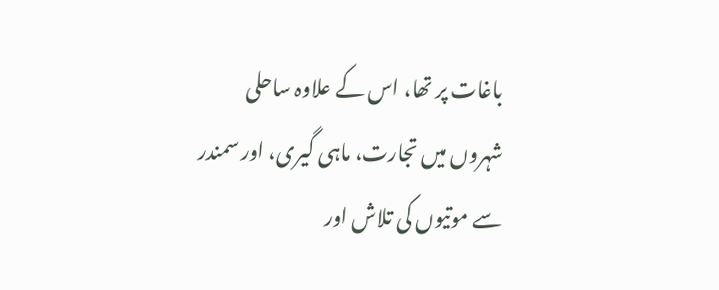باغات پر تھا، اس کے علاوہ ساحلی شہروں میں تجارت، ماہی گیری، اور سمندر سے موتیوں کی تلاش اور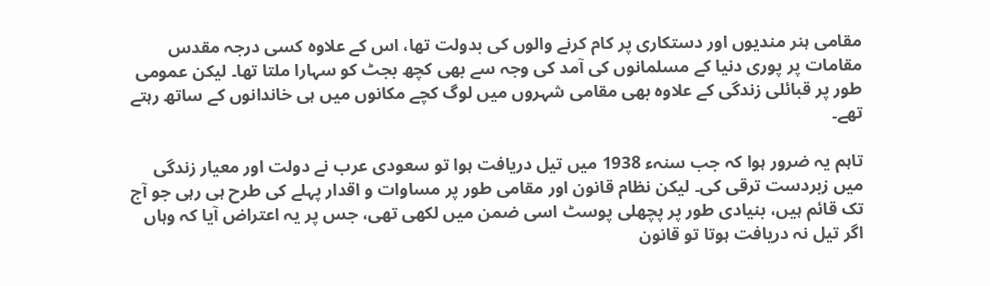مقامی ہنر مندیوں اور دستکاری پر کام کرنے والوں کی بدولت تھا، اس کے علاوہ کسی درجہ مقدس مقامات پر پوری دنیا کے مسلمانوں کی آمد کی وجہ سے بھی کچھ بجٹ کو سہارا ملتا تھا۔ لیکن عمومی طور پر قبائلی زندگی کے علاوہ بھی مقامی شہروں میں لوگ کچے مکانوں میں ہی خاندانوں کے ساتھ رہتے تھے۔

تاہم یہ ضرور ہوا کہ جب سنہء 1938 میں تیل دریافت ہوا تو سعودی عرب نے دولت اور معیار زندگی میں زبردست ترقی کی۔ لیکن نظام قانون اور مقامی طور پر مساوات و اقدار پہلے کی طرح ہی رہی جو آج تک قائم ہیں، بنیادی طور پر پچھلی پوسٹ اسی ضمن میں لکھی تھی، جس پر یہ اعتراض آیا کہ وہاں اگر تیل نہ دریافت ہوتا تو قانون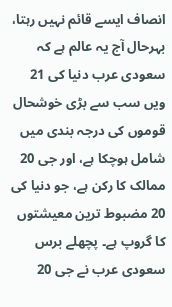انصاف ایسے قائم نہیں رہتا، بہرحال آج یہ عالم ہے کہ سعودی عرب دنیا کی 21 ویں سب سے بڑی خوشحال قوموں کی درجہ بندی میں شامل ہوچکا ہے، اور جی 20 ممالک کا رکن ہے، جو دنیا کی 20 مضبوط ترین معیشتوں کا گروپ ہے۔ پچھلے برس سعودی عرب نے جی 20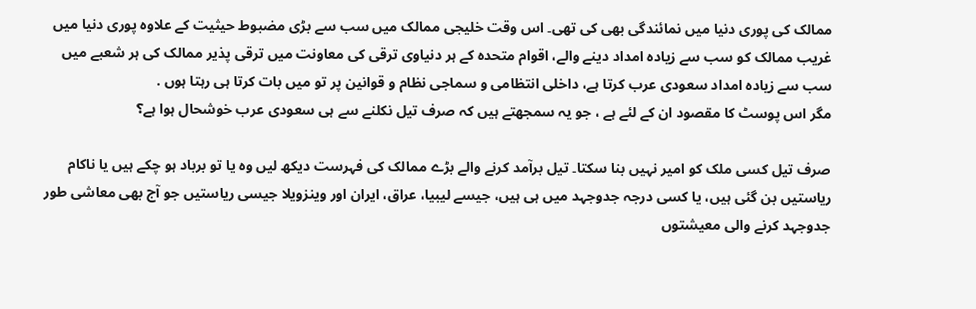ممالک کی پوری دنیا میں نمائندگی بھی کی تھی۔ اس وقت خلیجی ممالک میں سب سے بڑی مضبوط حیثیت کے علاوہ پوری دنیا میں غریب ممالک کو سب سے زیادہ امداد دینے والے، اقوام متحدہ کے ہر دنیاوی ترقی کی معاونت میں ترقی پذیر ممالک کی ہر شعبے میں سب سے زیادہ امداد سعودی عرب کرتا ہے، داخلی انتظامی و سماجی نظام و قوانین پر تو میں بات کرتا ہی رہتا ہوں .
مگر اس پوسٹ کا مقصود ان کے لئے ہے ، جو یہ سمجھتے ہیں کہ صرف تیل نکلنے سے ہی سعودی عرب خوشحال ہوا ہے؟

صرف تیل کسی ملک کو امیر نہیں بنا سکتا۔ تیل برآمد کرنے والے بڑے ممالک کی فہرست دیکھ لیں وہ یا تو برباد ہو چکے ہیں یا ناکام ریاستیں بن گئی ہیں، یا کسی درجہ جدوجہد میں ہی ہیں، جیسے لیبیا، عراق، ایران اور وینزویلا جیسی ریاستیں جو آج بھی معاشی طور جدوجہد کرنے والی معیشتوں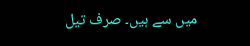میں سے ہیں۔ صرف تیل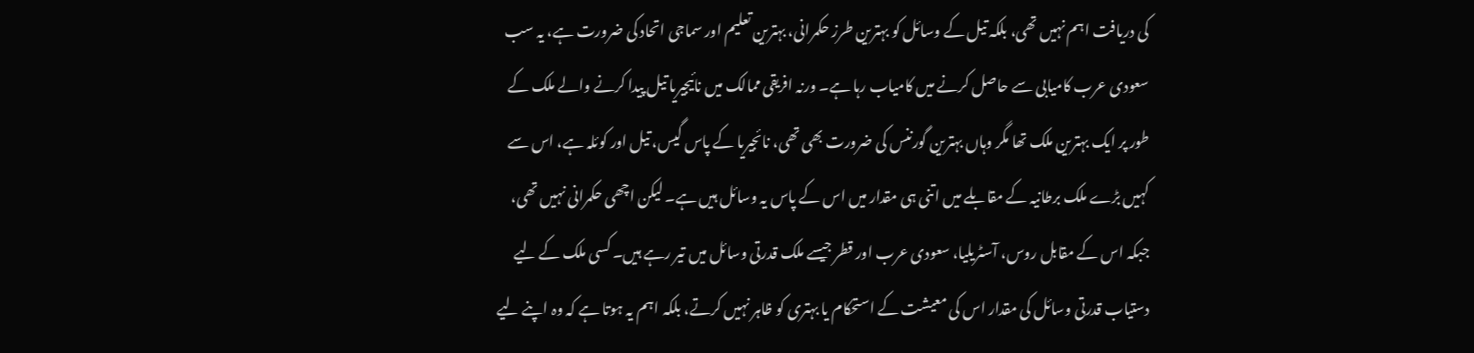کی دریافت اہم نہیں تھی، بلکہ تیل کے وسائل کو بہترین طرز حکمرانی، بہترین تعلیم اور سماجی اتحاد کی ضرورت ہے، یہ سب سعودی عرب کامیابی سے حاصل کرنے میں کامیاب رہا ہے۔ ورنہ افریقی ممالک میں نائیجیریا تیل پیدا کرنے والے ملک کے طور پر ایک بہترین ملک تھا مگر وہاں بہترین گورننس کی ضرورت بھی تھی، نائجیریا کے پاس گیس، تیل اور کوئلہ ہے، اس سے کہیں بڑے ملک برطانیہ کے مقابلے میں اتنی ہی مقدار میں اس کے پاس یہ وسائل ہیں ہے۔ لیکن اچھی حکمرانی نہیں تھی، جبکہ اس کے مقابل روس، آسٹریلیا، سعودی عرب اور قطر جیسے ملک قدرتی وسائل میں تیر رہے ہیں۔ کسی ملک کے لیے دستیاب قدرتی وسائل کی مقدار اس کی معیشت کے استحکام یا بہتری کو ظاہر نہیں کرتے، بلکہ اہم یہ ہوتا ہے کہ وہ اپنے لیے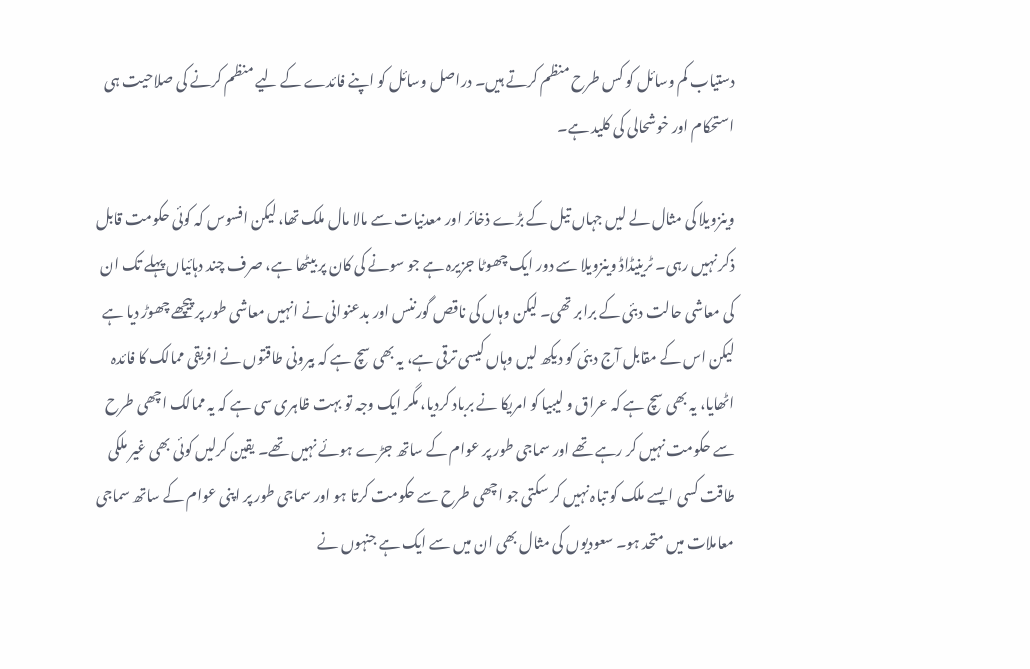دستیاب کم وسائل کو کس طرح منظم کرتے ہیں۔ دراصل وسائل کو اپنے فائدے کے لیے منظم کرنے کی صلاحیت ہی استحکام اور خوشحالی کی کلید ہے۔

وینزویلا کی مثال لے لیں جہاں تیل کے بڑے ذخائر اور معدنیات سے مالا مال ملک تھا، لیکن افسوس کہ کوئی حکومت قابل ذکر نہیں رہی۔ ٹرینیڈاڈ وینزویلا سے دور ایک چھوٹا جزیرہ ہے جو سونے کی کان پر بیٹھا ہے، صرف چند دہائیاں پہلے تک ان کی معاشی حالت دبئی کے برابر تھی۔ لیکن وہاں کی ناقص گورننس اور بدعنوانی نے انہیں معاشی طور پر پیچھے چھوڑ دیا ہے لیکن اس کے مقابل آج دبئی کو دیکھ لیں وہاں کیسی ترقی ہے، یہ بھی سچ ہے کہ بیرونی طاقتوں نے افریقی ممالک کا فائدہ اٹھایا، یہ بھی سچ ہے کہ عراق و لیبیا کو امریکا نے برباد کردیا، مگر ایک وجہ تو بہت ظاہری سی ہے کہ یہ ممالک اچھی طرح سے حکومت نہیں کر رہے تھے اور سماجی طور پر عوام کے ساتھ جڑے ہوئے نہیں تھے۔ یقین کرلیں کوئی بھی غیر ملکی طاقت کسی ایسے ملک کو تباہ نہیں کر سکتی جو اچھی طرح سے حکومت کرتا ہو اور سماجی طور پر اپنی عوام کے ساتھ سماجی معاملات میں متحد ہو۔ سعودیوں کی مثال بھی ان میں سے ایک ہے جنہوں نے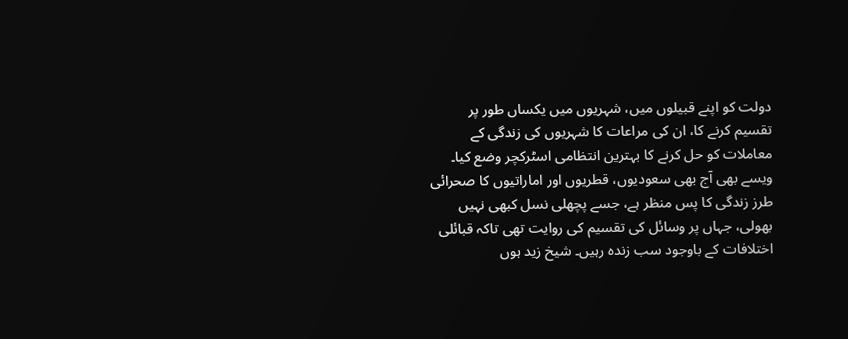دولت کو اپنے قبیلوں میں، شہریوں میں یکساں طور پر تقسیم کرنے کا، ان کی مراعات کا شہریوں کی زندگی کے معاملات کو حل کرنے کا بہترین انتظامی اسٹرکچر وضع کیا۔ ویسے بھی آج بھی سعودیوں، قطریوں اور اماراتیوں کا صحرائی طرز زندگی کا پس منظر ہے، جسے پچھلی نسل کبھی نہیں بھولی، جہاں پر وسائل کی تقسیم کی روایت تھی تاکہ قبائلی اختلافات کے باوجود سب زندہ رہیں۔ شیخ زید ہوں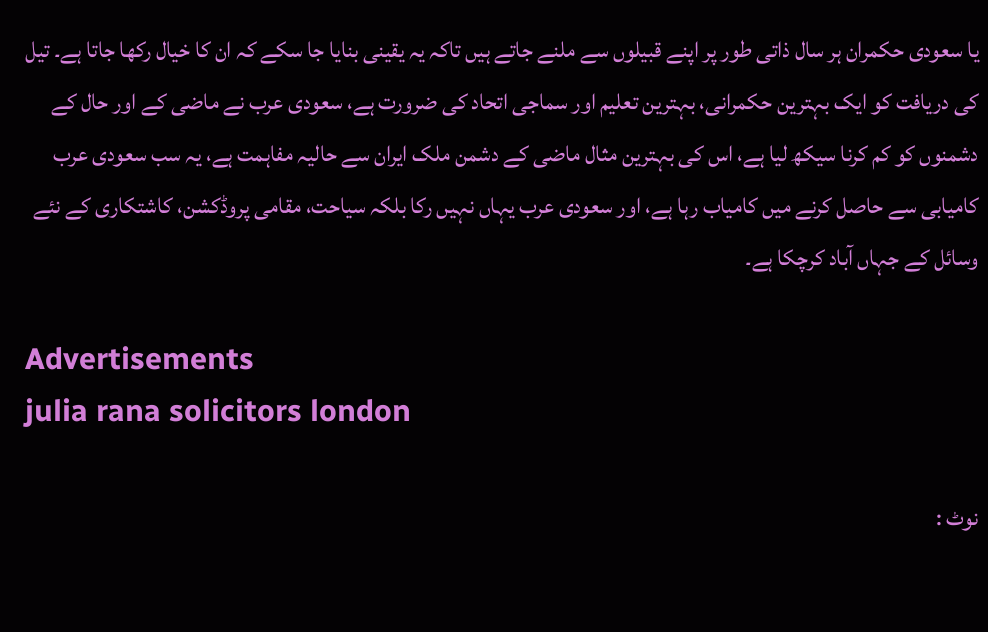یا سعودی حکمران ہر سال ذاتی طور پر اپنے قبیلوں سے ملنے جاتے ہیں تاکہ یہ یقینی بنایا جا سکے کہ ان کا خیال رکھا جاتا ہے۔ تیل کی دریافت کو ایک بہترین حکمرانی، بہترین تعلیم اور سماجی اتحاد کی ضرورت ہے، سعودی عرب نے ماضی کے اور حال کے دشمنوں کو کم کرنا سیکھ لیا ہے، اس کی بہترین مثال ماضی کے دشمن ملک ایران سے حالیہ مفاہمت ہے، یہ سب سعودی عرب کامیابی سے حاصل کرنے میں کامیاب رہا ہے، اور سعودی عرب یہاں نہیں رکا بلکہ سیاحت، مقامی پروڈکشن، کاشتکاری کے نئے وسائل کے جہاں آباد کرچکا ہے۔

Advertisements
julia rana solicitors london

نوٹ :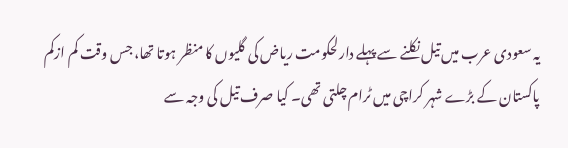یہ سعودی عرب میں تیل نکلنے سے پہلے دارلحکومت ریاض کی گلیوں کا منظر ہوتا تھا، جس وقت کم ازکم پاکستان کے بڑے شہر کراچی میں ٹرام چلتی تھی۔ کیا صرف تیل کی وجہ سے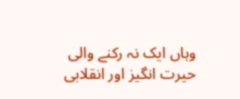وہاں ایک نہ رکنے والی حیرت انگیز اور انقلابی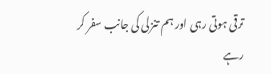ترقی ہوتی رہی اور ہم تنزلی کی جانب سفر کر رہے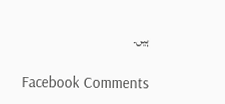ہیں۔

Facebook Comments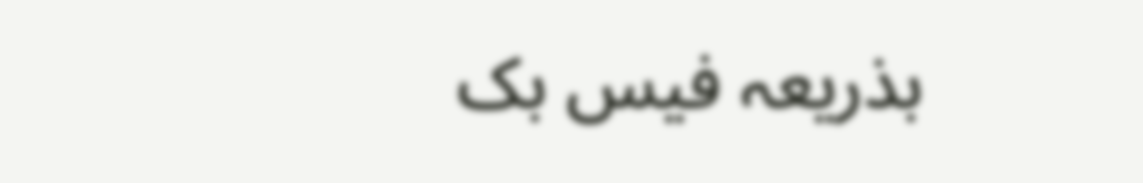بذریعہ فیس بک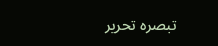تبصرہ تحریر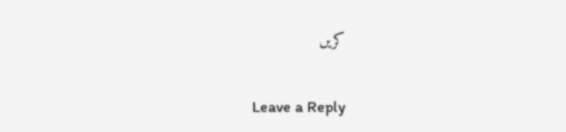کریں

Leave a Reply